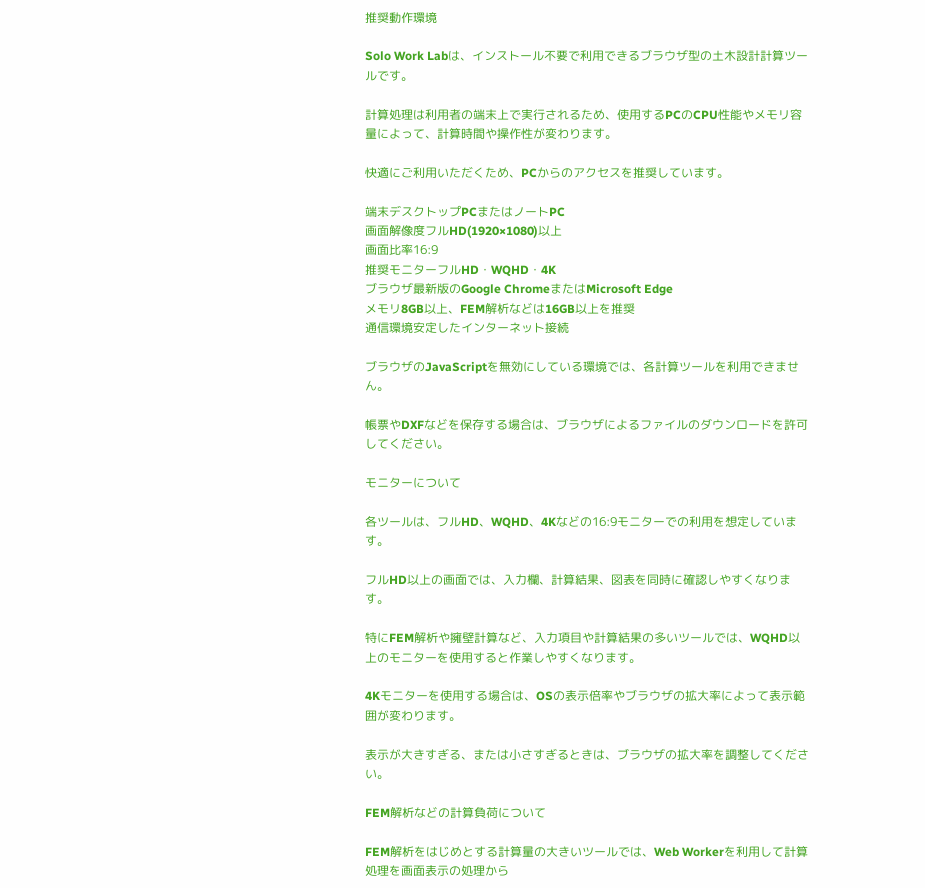推奨動作環境

Solo Work Labは、インストール不要で利用できるブラウザ型の土木設計計算ツールです。

計算処理は利用者の端末上で実行されるため、使用するPCのCPU性能やメモリ容量によって、計算時間や操作性が変わります。

快適にご利用いただくため、PCからのアクセスを推奨しています。

端末デスクトップPCまたはノートPC
画面解像度フルHD(1920×1080)以上
画面比率16:9
推奨モニターフルHD・WQHD・4K
ブラウザ最新版のGoogle ChromeまたはMicrosoft Edge
メモリ8GB以上、FEM解析などは16GB以上を推奨
通信環境安定したインターネット接続

ブラウザのJavaScriptを無効にしている環境では、各計算ツールを利用できません。

帳票やDXFなどを保存する場合は、ブラウザによるファイルのダウンロードを許可してください。

モニターについて

各ツールは、フルHD、WQHD、4Kなどの16:9モニターでの利用を想定しています。

フルHD以上の画面では、入力欄、計算結果、図表を同時に確認しやすくなります。

特にFEM解析や擁壁計算など、入力項目や計算結果の多いツールでは、WQHD以上のモニターを使用すると作業しやすくなります。

4Kモニターを使用する場合は、OSの表示倍率やブラウザの拡大率によって表示範囲が変わります。

表示が大きすぎる、または小さすぎるときは、ブラウザの拡大率を調整してください。

FEM解析などの計算負荷について

FEM解析をはじめとする計算量の大きいツールでは、Web Workerを利用して計算処理を画面表示の処理から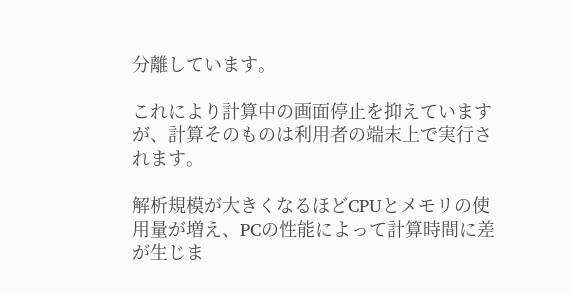分離しています。

これにより計算中の画面停止を抑えていますが、計算そのものは利用者の端末上で実行されます。

解析規模が大きくなるほどCPUとメモリの使用量が増え、PCの性能によって計算時間に差が生じま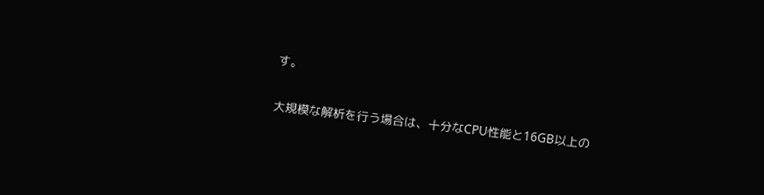す。

大規模な解析を行う場合は、十分なCPU性能と16GB以上の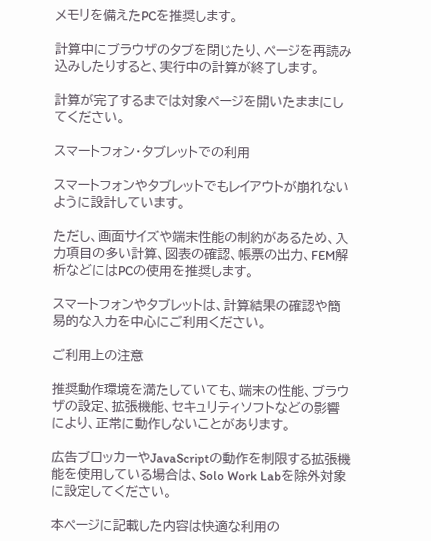メモリを備えたPCを推奨します。

計算中にブラウザのタブを閉じたり、ページを再読み込みしたりすると、実行中の計算が終了します。

計算が完了するまでは対象ページを開いたままにしてください。

スマートフォン・タブレットでの利用

スマートフォンやタブレットでもレイアウトが崩れないように設計しています。

ただし、画面サイズや端末性能の制約があるため、入力項目の多い計算、図表の確認、帳票の出力、FEM解析などにはPCの使用を推奨します。

スマートフォンやタブレットは、計算結果の確認や簡易的な入力を中心にご利用ください。

ご利用上の注意

推奨動作環境を満たしていても、端末の性能、ブラウザの設定、拡張機能、セキュリティソフトなどの影響により、正常に動作しないことがあります。

広告ブロッカーやJavaScriptの動作を制限する拡張機能を使用している場合は、Solo Work Labを除外対象に設定してください。

本ページに記載した内容は快適な利用の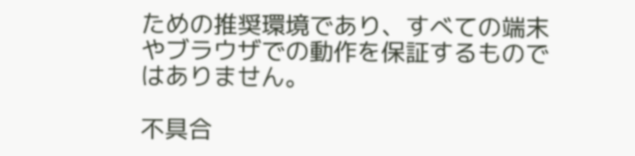ための推奨環境であり、すべての端末やブラウザでの動作を保証するものではありません。

不具合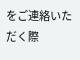をご連絡いただく際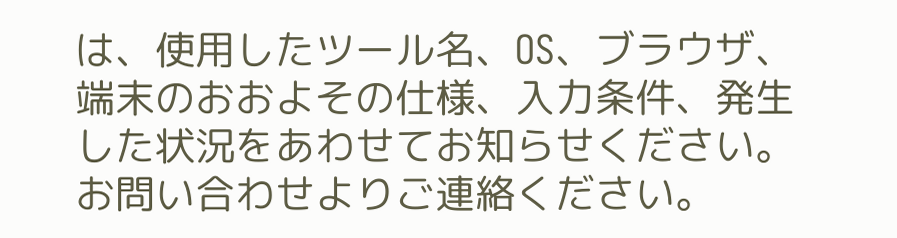は、使用したツール名、OS、ブラウザ、端末のおおよその仕様、入力条件、発生した状況をあわせてお知らせください。お問い合わせよりご連絡ください。